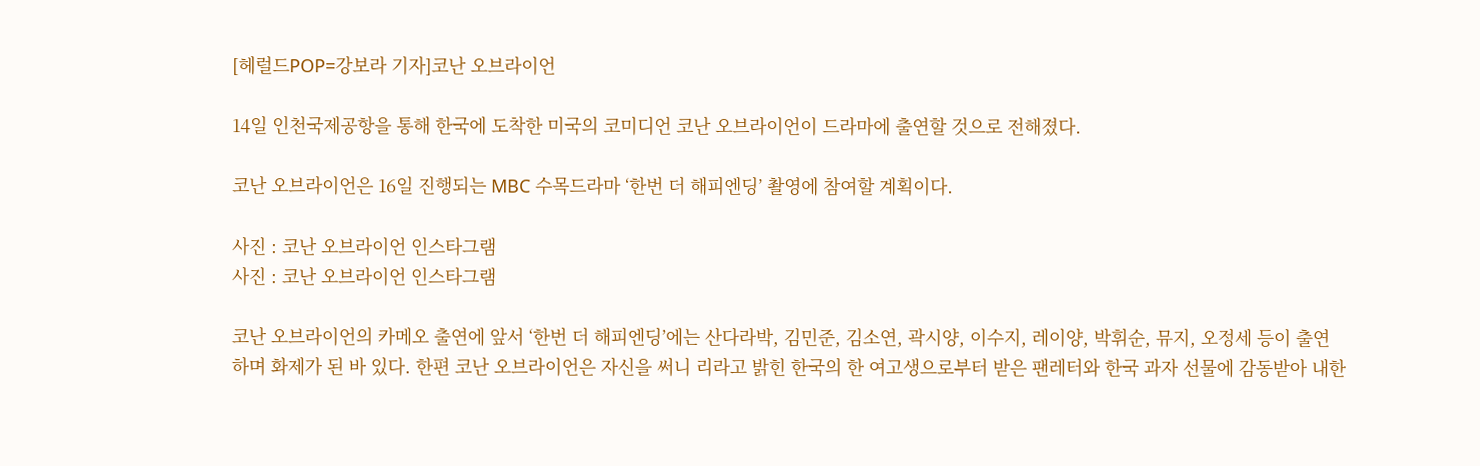[헤럴드POP=강보라 기자]코난 오브라이언

14일 인천국제공항을 통해 한국에 도착한 미국의 코미디언 코난 오브라이언이 드라마에 출연할 것으로 전해졌다.

코난 오브라이언은 16일 진행되는 MBC 수목드라마 ‘한번 더 해피엔딩’ 촬영에 참여할 계획이다.

사진 : 코난 오브라이언 인스타그램
사진 : 코난 오브라이언 인스타그램

코난 오브라이언의 카메오 출연에 앞서 ‘한번 더 해피엔딩’에는 산다라박, 김민준, 김소연, 곽시양, 이수지, 레이양, 박휘순, 뮤지, 오정세 등이 출연하며 화제가 된 바 있다. 한편 코난 오브라이언은 자신을 써니 리라고 밝힌 한국의 한 여고생으로부터 받은 팬레터와 한국 과자 선물에 감동받아 내한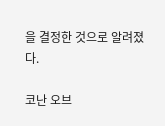을 결정한 것으로 알려졌다.

코난 오브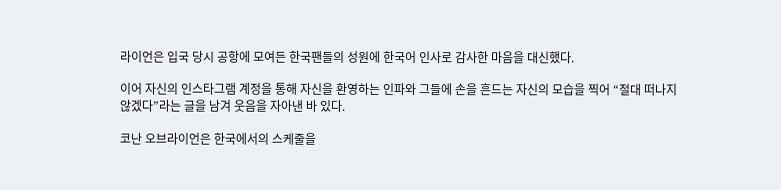라이언은 입국 당시 공항에 모여든 한국팬들의 성원에 한국어 인사로 감사한 마음을 대신했다.

이어 자신의 인스타그램 계정을 통해 자신을 환영하는 인파와 그들에 손을 흔드는 자신의 모습을 찍어 “절대 떠나지않겠다”라는 글을 남겨 웃음을 자아낸 바 있다.

코난 오브라이언은 한국에서의 스케줄을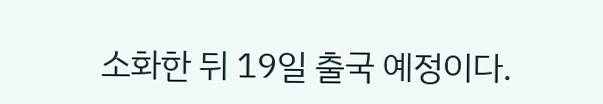소화한 뒤 19일 출국 예정이다.